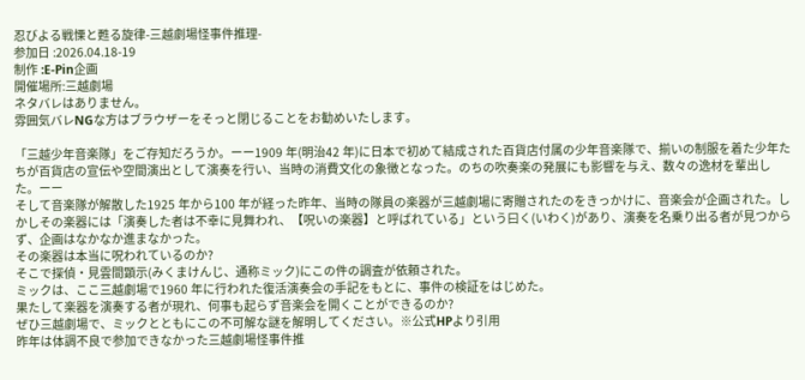忍びよる戦慄と甦る旋律-三越劇場怪事件推理-
参加日 :2026.04.18-19
制作 :E-Pin企画
開催場所:三越劇場
ネタバレはありません。
雰囲気バレNGな方はブラウザーをそっと閉じることをお勧めいたします。

「三越少年音楽隊」をご存知だろうか。ーー1909 年(明治42 年)に日本で初めて結成された百貨店付属の少年音楽隊で、揃いの制服を着た少年たちが百貨店の宣伝や空間演出として演奏を行い、当時の消費文化の象徴となった。のちの吹奏楽の発展にも影響を与え、数々の逸材を輩出した。ーー
そして音楽隊が解散した1925 年から100 年が経った昨年、当時の隊員の楽器が三越劇場に寄贈されたのをきっかけに、音楽会が企画された。しかしその楽器には「演奏した者は不幸に見舞われ、【呪いの楽器】と呼ばれている」という曰く(いわく)があり、演奏を名乗り出る者が見つからず、企画はなかなか進まなかった。
その楽器は本当に呪われているのか?
そこで探偵・見雲間顕示(みくまけんじ、通称ミック)にこの件の調査が依頼された。
ミックは、ここ三越劇場で1960 年に行われた復活演奏会の手記をもとに、事件の検証をはじめた。
果たして楽器を演奏する者が現れ、何事も起らず音楽会を開くことができるのか?
ぜひ三越劇場で、ミックとともにこの不可解な謎を解明してください。※公式HPより引用
昨年は体調不良で参加できなかった三越劇場怪事件推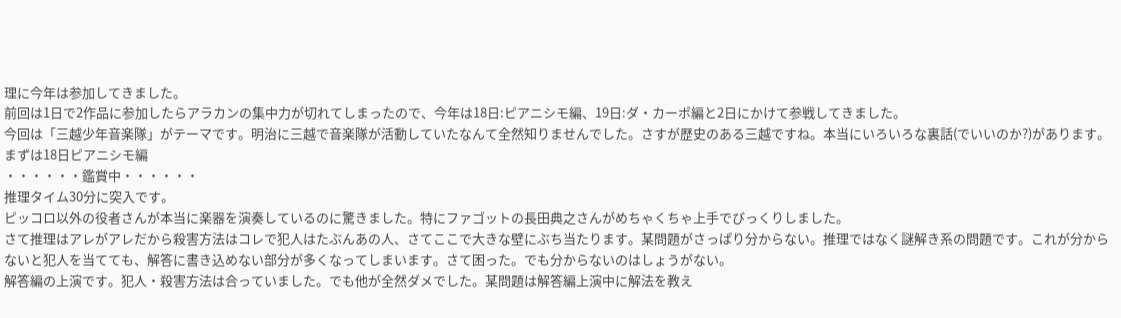理に今年は参加してきました。
前回は1日で2作品に参加したらアラカンの集中力が切れてしまったので、今年は18日:ピアニシモ編、19日:ダ・カーポ編と2日にかけて参戦してきました。
今回は「三越少年音楽隊」がテーマです。明治に三越で音楽隊が活動していたなんて全然知りませんでした。さすが歴史のある三越ですね。本当にいろいろな裏話(でいいのか?)があります。
まずは18日ピアニシモ編
・・・・・・鑑賞中・・・・・・
推理タイム30分に突入です。
ピッコロ以外の役者さんが本当に楽器を演奏しているのに驚きました。特にファゴットの長田典之さんがめちゃくちゃ上手でびっくりしました。
さて推理はアレがアレだから殺害方法はコレで犯人はたぶんあの人、さてここで大きな壁にぶち当たります。某問題がさっぱり分からない。推理ではなく謎解き系の問題です。これが分からないと犯人を当てても、解答に書き込めない部分が多くなってしまいます。さて困った。でも分からないのはしょうがない。
解答編の上演です。犯人・殺害方法は合っていました。でも他が全然ダメでした。某問題は解答編上演中に解法を教え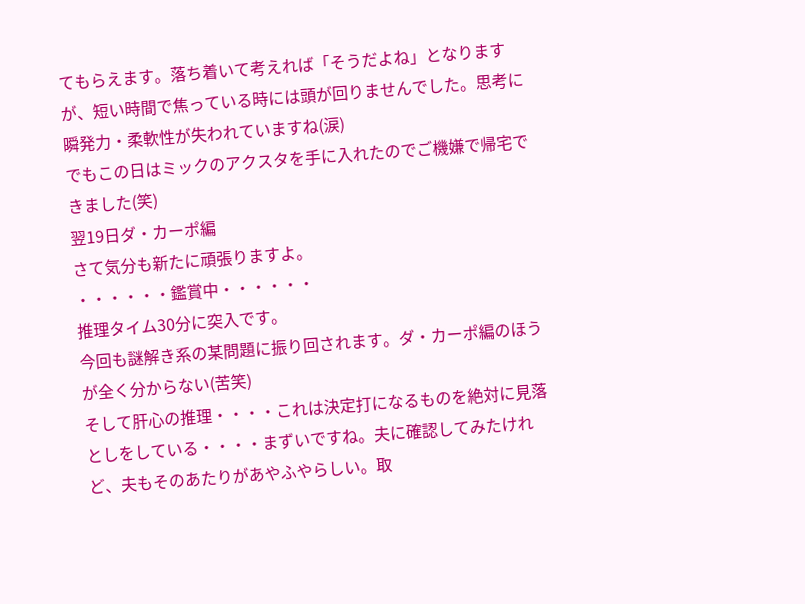てもらえます。落ち着いて考えれば「そうだよね」となりますが、短い時間で焦っている時には頭が回りませんでした。思考に瞬発力・柔軟性が失われていますね(涙)
でもこの日はミックのアクスタを手に入れたのでご機嫌で帰宅できました(笑)
翌19日ダ・カーポ編
さて気分も新たに頑張りますよ。
・・・・・・鑑賞中・・・・・・
推理タイム30分に突入です。
今回も謎解き系の某問題に振り回されます。ダ・カーポ編のほうが全く分からない(苦笑)
そして肝心の推理・・・・これは決定打になるものを絶対に見落としをしている・・・・まずいですね。夫に確認してみたけれど、夫もそのあたりがあやふやらしい。取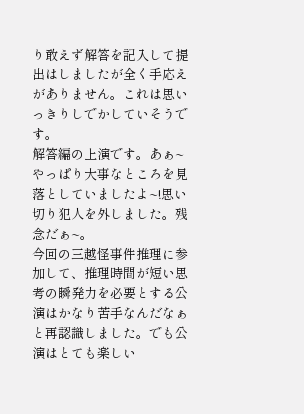り敢えず解答を記入して提出はしましたが全く手応えがありません。これは思いっきりしでかしていそうです。
解答編の上演です。あぁ~やっぱり大事なところを見落としていましたよ~!思い切り犯人を外しました。残念だぁ~。
今回の三越怪事件推理に参加して、推理時間が短い思考の瞬発力を必要とする公演はかなり苦手なんだなぁと再認識しました。でも公演はとても楽しい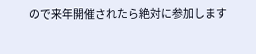ので来年開催されたら絶対に参加します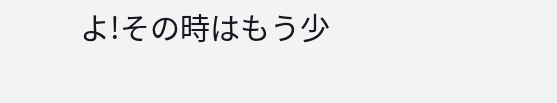よ!その時はもう少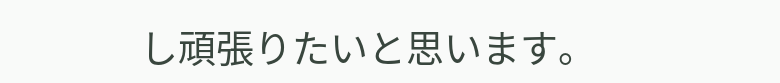し頑張りたいと思います。